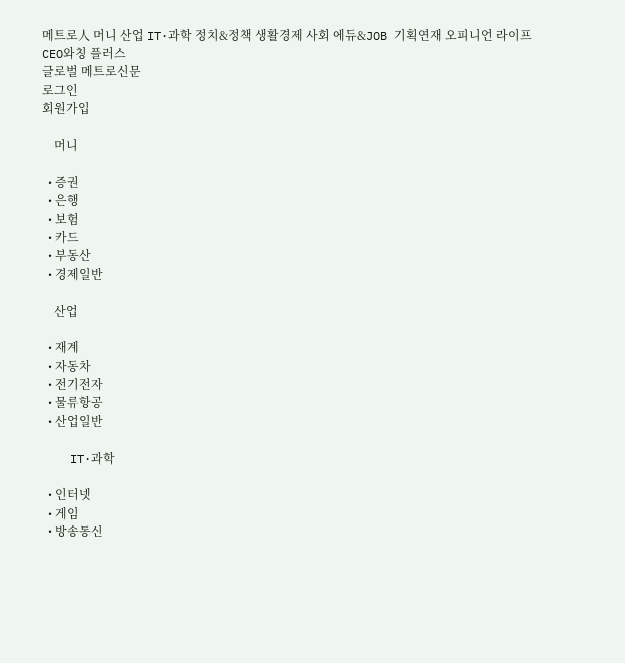메트로人 머니 산업 IT·과학 정치&정책 생활경제 사회 에듀&JOB 기획연재 오피니언 라이프 CEO와칭 플러스
글로벌 메트로신문
로그인
회원가입

    머니

  • 증권
  • 은행
  • 보험
  • 카드
  • 부동산
  • 경제일반

    산업

  • 재계
  • 자동차
  • 전기전자
  • 물류항공
  • 산업일반

    IT·과학

  • 인터넷
  • 게임
  • 방송통신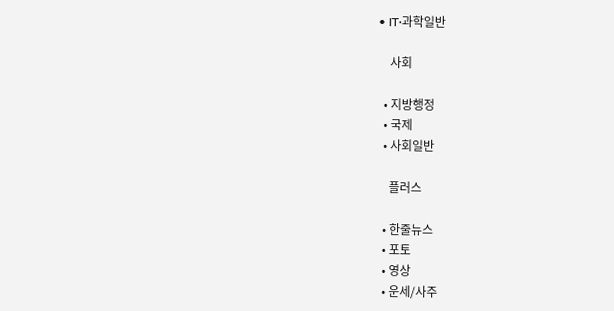• IT·과학일반

    사회

  • 지방행정
  • 국제
  • 사회일반

    플러스

  • 한줄뉴스
  • 포토
  • 영상
  • 운세/사주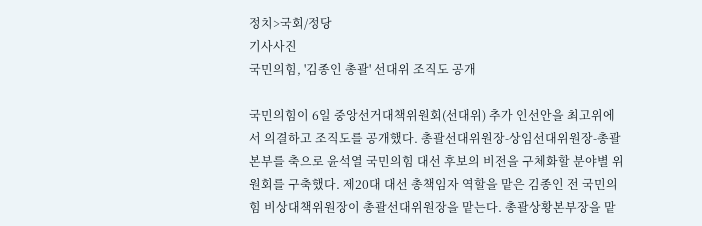정치>국회/정당
기사사진
국민의힘, '김종인 총괄' 선대위 조직도 공개

국민의힘이 6일 중앙선거대책위원회(선대위) 추가 인선안을 최고위에서 의결하고 조직도를 공개했다. 총괄선대위원장-상임선대위원장-총괄본부를 축으로 윤석열 국민의힘 대선 후보의 비전을 구체화할 분야별 위원회를 구축했다. 제20대 대선 총책임자 역할을 맡은 김종인 전 국민의힘 비상대책위원장이 총괄선대위원장을 맡는다. 총괄상황본부장을 맡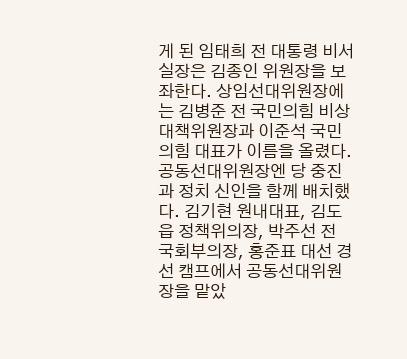게 된 임태희 전 대통령 비서실장은 김종인 위원장을 보좌한다. 상임선대위원장에는 김병준 전 국민의힘 비상대책위원장과 이준석 국민의힘 대표가 이름을 올렸다. 공동선대위원장엔 당 중진과 정치 신인을 함께 배치했다. 김기현 원내대표, 김도읍 정책위의장, 박주선 전 국회부의장, 홍준표 대선 경선 캠프에서 공동선대위원장을 맡았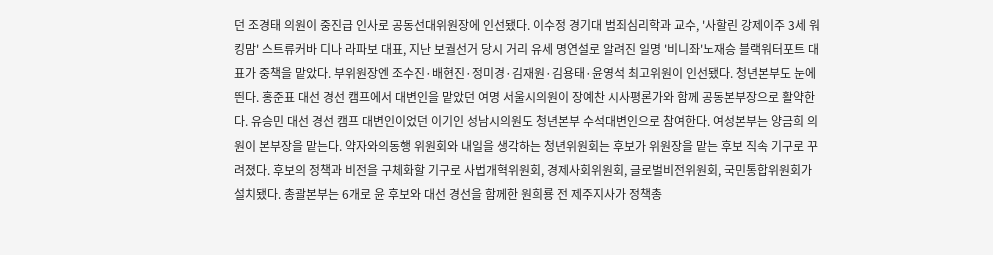던 조경태 의원이 중진급 인사로 공동선대위원장에 인선됐다. 이수정 경기대 범죄심리학과 교수, '사할린 강제이주 3세 워킹맘' 스트류커바 디나 라파보 대표, 지난 보궐선거 당시 거리 유세 명연설로 알려진 일명 '비니좌'노재승 블랙워터포트 대표가 중책을 맡았다. 부위원장엔 조수진·배현진·정미경·김재원·김용태·윤영석 최고위원이 인선됐다. 청년본부도 눈에 띈다. 홍준표 대선 경선 캠프에서 대변인을 맡았던 여명 서울시의원이 장예찬 시사평론가와 함께 공동본부장으로 활약한다. 유승민 대선 경선 캠프 대변인이었던 이기인 성남시의원도 청년본부 수석대변인으로 참여한다. 여성본부는 양금희 의원이 본부장을 맡는다. 약자와의동행 위원회와 내일을 생각하는 청년위원회는 후보가 위원장을 맡는 후보 직속 기구로 꾸려졌다. 후보의 정책과 비전을 구체화할 기구로 사법개혁위원회, 경제사회위원회, 글로벌비전위원회, 국민통합위원회가 설치됐다. 총괄본부는 6개로 윤 후보와 대선 경선을 함께한 원희룡 전 제주지사가 정책총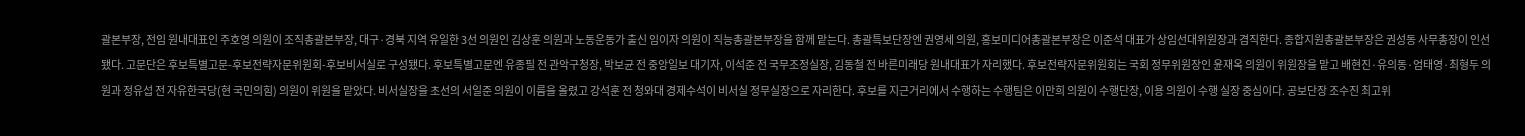괄본부장, 전임 원내대표인 주호영 의원이 조직총괄본부장, 대구·경북 지역 유일한 3선 의원인 김상훈 의원과 노동운동가 출신 임이자 의원이 직능총괄본부장을 함께 맡는다. 총괄특보단장엔 권영세 의원, 홍보미디어총괄본부장은 이준석 대표가 상임선대위원장과 겸직한다. 종합지원총괄본부장은 권성동 사무총장이 인선됐다. 고문단은 후보특별고문-후보전략자문위원회-후보비서실로 구성됐다. 후보특별고문엔 유종필 전 관악구청장, 박보균 전 중앙일보 대기자, 이석준 전 국무조정실장, 김동철 전 바른미래당 원내대표가 자리했다. 후보전략자문위원회는 국회 정무위원장인 윤재옥 의원이 위원장을 맡고 배현진·유의동·엄태영·최형두 의원과 정유섭 전 자유한국당(현 국민의힘) 의원이 위원을 맡았다. 비서실장을 초선의 서일준 의원이 이름을 올렸고 강석훈 전 청와대 경제수석이 비서실 정무실장으로 자리한다. 후보를 지근거리에서 수행하는 수행팀은 이만희 의원이 수행단장, 이용 의원이 수행 실장 중심이다. 공보단장 조수진 최고위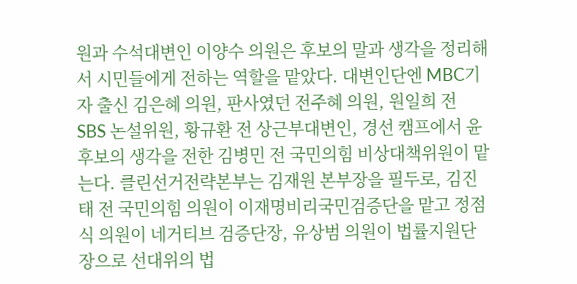원과 수석대변인 이양수 의원은 후보의 말과 생각을 정리해서 시민들에게 전하는 역할을 맡았다. 대변인단엔 MBC기자 출신 김은혜 의원, 판사였던 전주혜 의원, 원일희 전 SBS 논설위원, 황규환 전 상근부대변인, 경선 캠프에서 윤 후보의 생각을 전한 김병민 전 국민의힘 비상대책위원이 맡는다. 클린선거전략본부는 김재원 본부장을 필두로, 김진태 전 국민의힘 의원이 이재명비리국민검증단을 맡고 정점식 의원이 네거티브 검증단장, 유상범 의원이 법률지원단장으로 선대위의 법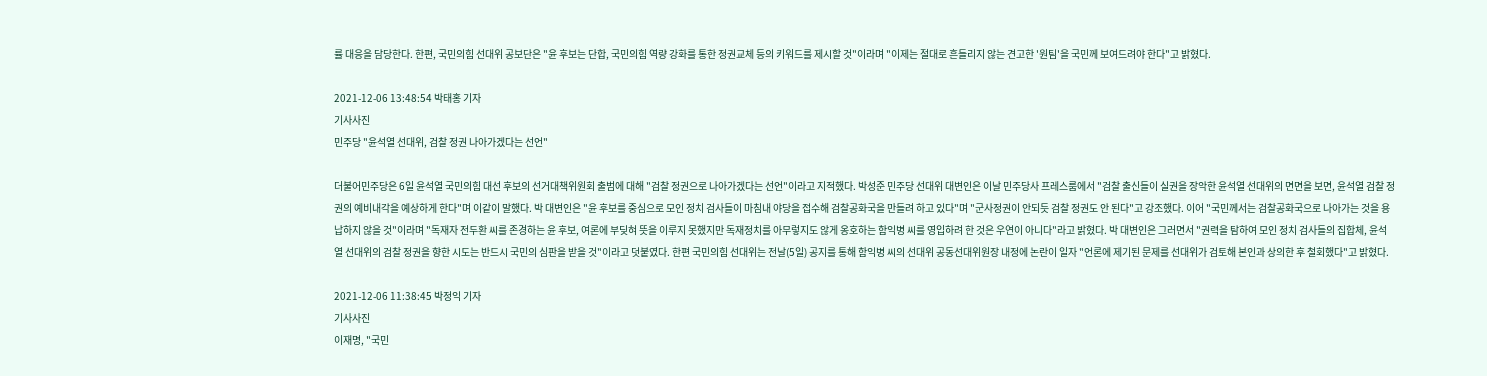률 대응을 담당한다. 한편, 국민의힘 선대위 공보단은 "윤 후보는 단합, 국민의힘 역량 강화를 통한 정권교체 등의 키워드를 제시할 것"이라며 "이제는 절대로 흔들리지 않는 견고한 '원팀'을 국민께 보여드려야 한다"고 밝혔다.

2021-12-06 13:48:54 박태홍 기자
기사사진
민주당 "윤석열 선대위, 검찰 정권 나아가겠다는 선언"

더불어민주당은 6일 윤석열 국민의힘 대선 후보의 선거대책위원회 출범에 대해 "검찰 정권으로 나아가겠다는 선언"이라고 지적했다. 박성준 민주당 선대위 대변인은 이날 민주당사 프레스룸에서 "검찰 출신들이 실권을 장악한 윤석열 선대위의 면면을 보면, 윤석열 검찰 정권의 예비내각을 예상하게 한다"며 이같이 말했다. 박 대변인은 "윤 후보를 중심으로 모인 정치 검사들이 마침내 야당을 접수해 검찰공화국을 만들려 하고 있다"며 "군사정권이 안되듯 검찰 정권도 안 된다"고 강조했다. 이어 "국민께서는 검찰공화국으로 나아가는 것을 용납하지 않을 것"이라며 "독재자 전두환 씨를 존경하는 윤 후보, 여론에 부딪혀 뜻을 이루지 못했지만 독재정치를 아무렇지도 않게 옹호하는 함익병 씨를 영입하려 한 것은 우연이 아니다"라고 밝혔다. 박 대변인은 그러면서 "권력을 탐하여 모인 정치 검사들의 집합체, 윤석열 선대위의 검찰 정권을 향한 시도는 반드시 국민의 심판을 받을 것"이라고 덧붙였다. 한편 국민의힘 선대위는 전날(5일) 공지를 통해 함익병 씨의 선대위 공동선대위원장 내정에 논란이 일자 "언론에 제기된 문제를 선대위가 검토해 본인과 상의한 후 철회했다"고 밝혔다.

2021-12-06 11:38:45 박정익 기자
기사사진
이재명, "국민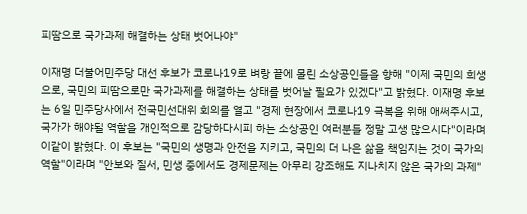피땀으로 국가과제 해결하는 상태 벗어나야"

이재명 더불어민주당 대선 후보가 코로나19로 벼랑 끝에 몰린 소상공인들을 향해 "이제 국민의 희생으로, 국민의 피땀으로만 국가과제를 해결하는 상태를 벗어날 필요가 있겠다"고 밝혔다. 이재명 후보는 6일 민주당사에서 전국민선대위 회의를 열고 "경제 현장에서 코로나19 극복을 위해 애써주시고, 국가가 해야될 역할을 개인적으로 감당하다시피 하는 소상공인 여러분들 정말 고생 많으시다"이라며 이같이 밝혔다. 이 후보는 "국민의 생명과 안전을 지키고, 국민의 더 나은 삶을 책임지는 것이 국가의 역할"이라며 "안보와 질서, 민생 중에서도 경제문제는 아무리 강조해도 지나치지 않은 국가의 과제"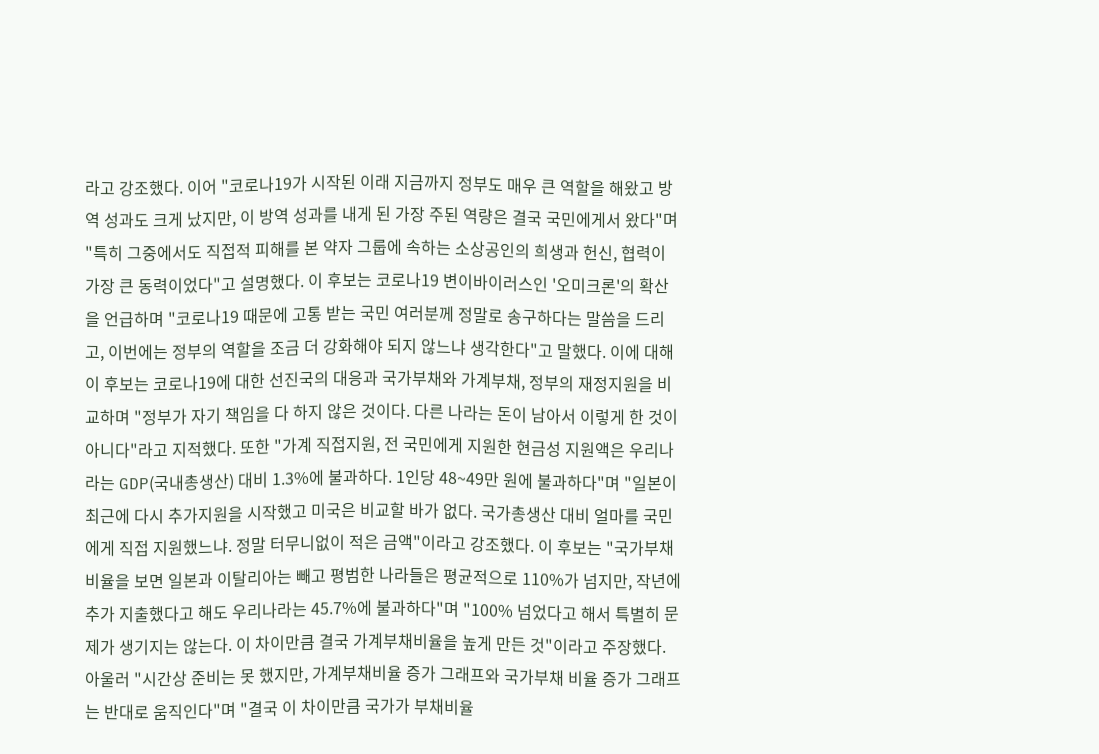라고 강조했다. 이어 "코로나19가 시작된 이래 지금까지 정부도 매우 큰 역할을 해왔고 방역 성과도 크게 났지만, 이 방역 성과를 내게 된 가장 주된 역량은 결국 국민에게서 왔다"며 "특히 그중에서도 직접적 피해를 본 약자 그룹에 속하는 소상공인의 희생과 헌신, 협력이 가장 큰 동력이었다"고 설명했다. 이 후보는 코로나19 변이바이러스인 '오미크론'의 확산을 언급하며 "코로나19 때문에 고통 받는 국민 여러분께 정말로 송구하다는 말씀을 드리고, 이번에는 정부의 역할을 조금 더 강화해야 되지 않느냐 생각한다"고 말했다. 이에 대해 이 후보는 코로나19에 대한 선진국의 대응과 국가부채와 가계부채, 정부의 재정지원을 비교하며 "정부가 자기 책임을 다 하지 않은 것이다. 다른 나라는 돈이 남아서 이렇게 한 것이 아니다"라고 지적했다. 또한 "가계 직접지원, 전 국민에게 지원한 현금성 지원액은 우리나라는 GDP(국내총생산) 대비 1.3%에 불과하다. 1인당 48~49만 원에 불과하다"며 "일본이 최근에 다시 추가지원을 시작했고 미국은 비교할 바가 없다. 국가총생산 대비 얼마를 국민에게 직접 지원했느냐. 정말 터무니없이 적은 금액"이라고 강조했다. 이 후보는 "국가부채비율을 보면 일본과 이탈리아는 빼고 평범한 나라들은 평균적으로 110%가 넘지만, 작년에 추가 지출했다고 해도 우리나라는 45.7%에 불과하다"며 "100% 넘었다고 해서 특별히 문제가 생기지는 않는다. 이 차이만큼 결국 가계부채비율을 높게 만든 것"이라고 주장했다. 아울러 "시간상 준비는 못 했지만, 가계부채비율 증가 그래프와 국가부채 비율 증가 그래프는 반대로 움직인다"며 "결국 이 차이만큼 국가가 부채비율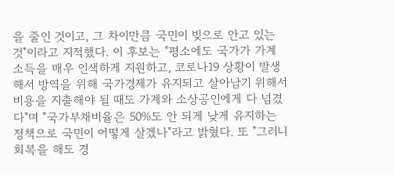을 줄인 것이고, 그 차이만큼 국민이 빚으로 안고 있는 것"이라고 지적했다. 이 후보는 "평소에도 국가가 가계소득을 매우 인색하게 지원하고, 코로나19 상황이 발생해서 방역을 위해 국가경제가 유지되고 살아남기 위해서 비용을 지출해야 될 때도 가계와 소상공인에게 다 넘겼다"며 "국가부채비율은 50%도 안 되게 낮게 유지하는 정책으로 국민이 어떻게 살겠나"라고 밝혔다. 또 "그러니 회복을 해도 경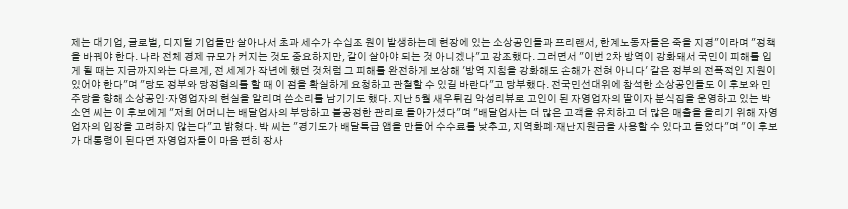제는 대기업, 글로벌, 디지털 기업들만 살아나서 초과 세수가 수십조 원이 발생하는데 현장에 있는 소상공인들과 프리랜서, 한계노동자들은 죽을 지경"이라며 "정책을 바꿔야 한다. 나라 전체 경제 규모가 커지는 것도 중요하지만, 같이 살아야 되는 것 아니겠나"고 강조했다. 그러면서 "이번 2차 방역이 강화돼서 국민이 피해를 입게 될 때는 지금까지와는 다르게, 전 세계가 작년에 했던 것처럼 그 피해를 완전하게 보상해 '방역 지침을 강화해도 손해가 전혀 아니다' 같은 정부의 전폭적인 지원이 있어야 한다"며 "당도 정부와 당정협의를 할 때 이 점을 확실하게 요청하고 관철할 수 있길 바란다"고 당부했다. 전국민선대위에 참석한 소상공인들도 이 후보와 민주당을 향해 소상공인·자영업자의 현실을 알리며 쓴소리를 남기기도 했다. 지난 5월 새우튀김 악성리뷰로 고인이 된 자영업자의 딸이자 분식집을 운영하고 있는 박소연 씨는 이 후보에게 "저희 어머니는 배달업사의 부당하고 불공정한 관리로 돌아가셨다"며 "배달업사는 더 많은 고객을 유치하고 더 많은 매출을 올리기 위해 자영업자의 입장을 고려하지 않는다"고 밝혔다. 박 씨는 "경기도가 배달특급 앱을 만들어 수수료를 낮추고, 지역화폐·재난지원금을 사용할 수 있다고 들었다"며 "이 후보가 대통령이 된다면 자영업자들이 마음 편히 장사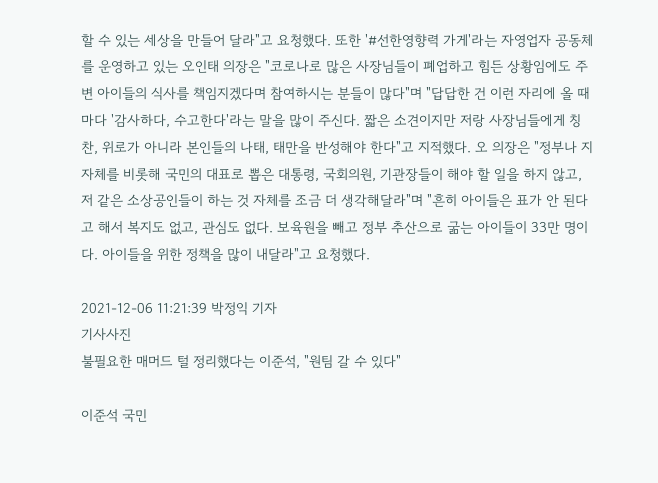할 수 있는 세상을 만들어 달라"고 요청했다. 또한 '#선한영향력 가게'라는 자영업자 공동체를 운영하고 있는 오인태 의장은 "코로나로 많은 사장님들이 폐업하고 힘든 상황임에도 주변 아이들의 식사를 책임지겠다며 참여하시는 분들이 많다"며 "답답한 건 이런 자리에 올 때마다 '감사하다, 수고한다'라는 말을 많이 주신다. 짧은 소견이지만 저랑 사장님들에게 칭찬, 위로가 아니라 본인들의 나태, 태만을 반성해야 한다"고 지적했다. 오 의장은 "정부나 지자체를 비롯해 국민의 대표로 뽑은 대통령, 국회의원, 기관장들이 해야 할 일을 하지 않고, 저 같은 소상공인들이 하는 것 자체를 조금 더 생각해달라"며 "흔히 아이들은 표가 안 된다고 해서 복지도 없고, 관심도 없다. 보육원을 빼고 정부 추산으로 굶는 아이들이 33만 명이다. 아이들을 위한 정책을 많이 내달라"고 요청했다.

2021-12-06 11:21:39 박정익 기자
기사사진
불필요한 매머드 털 정리했다는 이준석, "원팀 갈 수 있다"

이준석 국민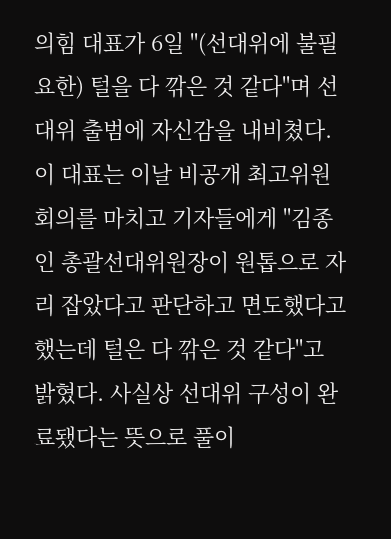의힘 대표가 6일 "(선대위에 불필요한) 털을 다 깎은 것 같다"며 선대위 출범에 자신감을 내비쳤다. 이 대표는 이날 비공개 최고위원회의를 마치고 기자들에게 "김종인 총괄선대위원장이 원톱으로 자리 잡았다고 판단하고 면도했다고 했는데 털은 다 깎은 것 같다"고 밝혔다. 사실상 선대위 구성이 완료됐다는 뜻으로 풀이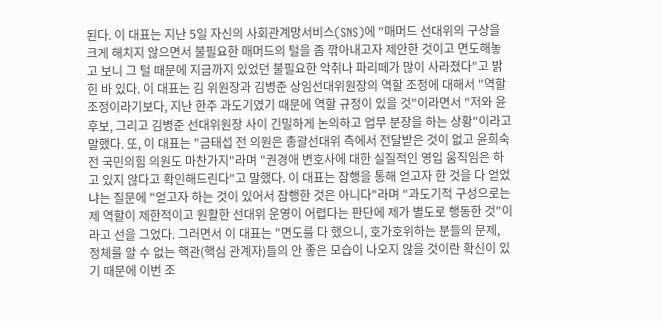된다. 이 대표는 지난 5일 자신의 사회관계망서비스(SNS)에 "매머드 선대위의 구상을 크게 해치지 않으면서 불필요한 매머드의 털을 좀 깎아내고자 제안한 것이고 면도해놓고 보니 그 털 때문에 지금까지 있었던 불필요한 악취나 파리떼가 많이 사라졌다"고 밝힌 바 있다. 이 대표는 김 위원장과 김병준 상임선대위원장의 역할 조정에 대해서 "역할 조정이라기보다, 지난 한주 과도기였기 때문에 역할 규정이 있을 것"이라면서 "저와 윤 후보, 그리고 김병준 선대위원장 사이 긴밀하게 논의하고 업무 분장을 하는 상황"이라고 말했다. 또, 이 대표는 "금태섭 전 의원은 총괄선대위 측에서 전달받은 것이 없고 윤희숙 전 국민의힘 의원도 마찬가지"라며 "권경애 변호사에 대한 실질적인 영입 움직임은 하고 있지 않다고 확인해드린다"고 말했다. 이 대표는 잠행을 통해 얻고자 한 것을 다 얻었냐는 질문에 "얻고자 하는 것이 있어서 잠행한 것은 아니다"라며 "과도기적 구성으로는 제 역할이 제한적이고 원활한 선대위 운영이 어렵다는 판단에 제가 별도로 행동한 것"이라고 선을 그었다. 그러면서 이 대표는 "면도를 다 했으니, 호가호위하는 분들의 문제, 정체를 알 수 없는 핵관(핵심 관계자)들의 안 좋은 모습이 나오지 않을 것이란 확신이 있기 때문에 이번 조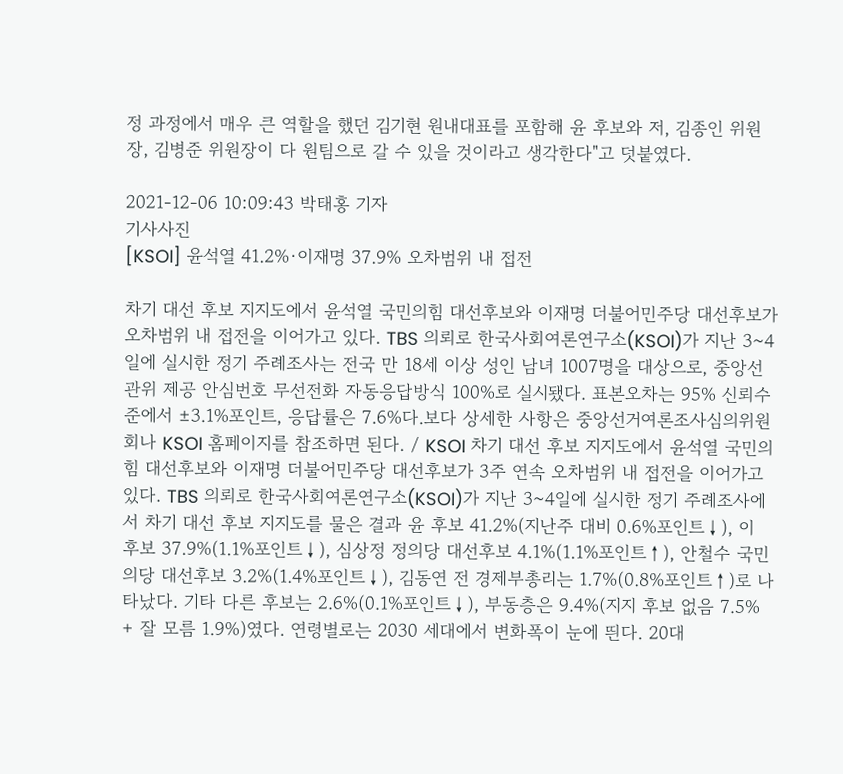정 과정에서 매우 큰 역할을 했던 김기현 원내대표를 포함해 윤 후보와 저, 김종인 위원장, 김병준 위원장이 다 원팀으로 갈 수 있을 것이라고 생각한다"고 덧붙였다.

2021-12-06 10:09:43 박태홍 기자
기사사진
[KSOI] 윤석열 41.2%·이재명 37.9% 오차범위 내 접전

차기 대선 후보 지지도에서 윤석열 국민의힘 대선후보와 이재명 더불어민주당 대선후보가 오차범위 내 접전을 이어가고 있다. TBS 의뢰로 한국사회여론연구소(KSOI)가 지난 3~4일에 실시한 정기 주례조사는 전국 만 18세 이상 성인 남녀 1007명을 대상으로, 중앙선관위 제공 안심번호 무선전화 자동응답방식 100%로 실시됐다. 표본오차는 95% 신뢰수준에서 ±3.1%포인트, 응답률은 7.6%다.보다 상세한 사항은 중앙선거여론조사심의위원회나 KSOI 홈페이지를 참조하면 된다. / KSOI 차기 대선 후보 지지도에서 윤석열 국민의힘 대선후보와 이재명 더불어민주당 대선후보가 3주 연속 오차범위 내 접전을 이어가고 있다. TBS 의뢰로 한국사회여론연구소(KSOI)가 지난 3~4일에 실시한 정기 주례조사에서 차기 대선 후보 지지도를 물은 결과 윤 후보 41.2%(지난주 대비 0.6%포인트↓), 이 후보 37.9%(1.1%포인트↓), 심상정 정의당 대선후보 4.1%(1.1%포인트↑), 안철수 국민의당 대선후보 3.2%(1.4%포인트↓), 김동연 전 경제부총리는 1.7%(0.8%포인트↑)로 나타났다. 기타 다른 후보는 2.6%(0.1%포인트↓), 부동층은 9.4%(지지 후보 없음 7.5% + 잘 모름 1.9%)였다. 연령별로는 2030 세대에서 변화폭이 눈에 띈다. 20대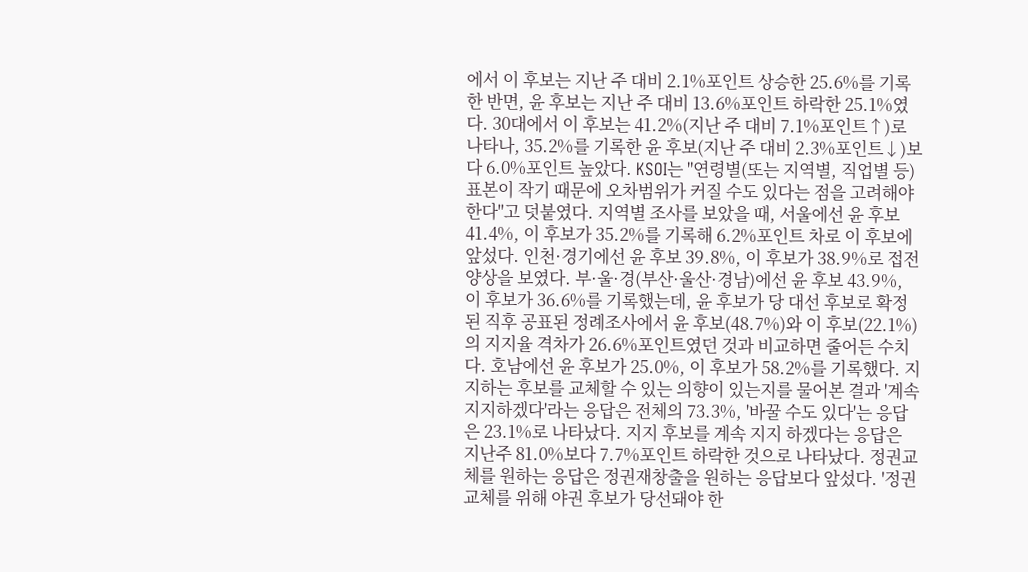에서 이 후보는 지난 주 대비 2.1%포인트 상승한 25.6%를 기록한 반면, 윤 후보는 지난 주 대비 13.6%포인트 하락한 25.1%였다. 30대에서 이 후보는 41.2%(지난 주 대비 7.1%포인트↑)로 나타나, 35.2%를 기록한 윤 후보(지난 주 대비 2.3%포인트↓)보다 6.0%포인트 높았다. KSOI는 "연령별(또는 지역별, 직업별 등) 표본이 작기 때문에 오차범위가 커질 수도 있다는 점을 고려해야 한다"고 덧붙였다. 지역별 조사를 보았을 때, 서울에선 윤 후보 41.4%, 이 후보가 35.2%를 기록해 6.2%포인트 차로 이 후보에 앞섰다. 인천·경기에선 윤 후보 39.8%, 이 후보가 38.9%로 접전 양상을 보였다. 부·울·경(부산·울산·경남)에선 윤 후보 43.9%, 이 후보가 36.6%를 기록했는데, 윤 후보가 당 대선 후보로 확정된 직후 공표된 정례조사에서 윤 후보(48.7%)와 이 후보(22.1%)의 지지율 격차가 26.6%포인트였던 것과 비교하면 줄어든 수치다. 호남에선 윤 후보가 25.0%, 이 후보가 58.2%를 기록했다. 지지하는 후보를 교체할 수 있는 의향이 있는지를 물어본 결과 '계속 지지하겠다'라는 응답은 전체의 73.3%, '바꿀 수도 있다'는 응답은 23.1%로 나타났다. 지지 후보를 계속 지지 하겠다는 응답은 지난주 81.0%보다 7.7%포인트 하락한 것으로 나타났다. 정권교체를 원하는 응답은 정권재창출을 원하는 응답보다 앞섰다. '정권교체를 위해 야권 후보가 당선돼야 한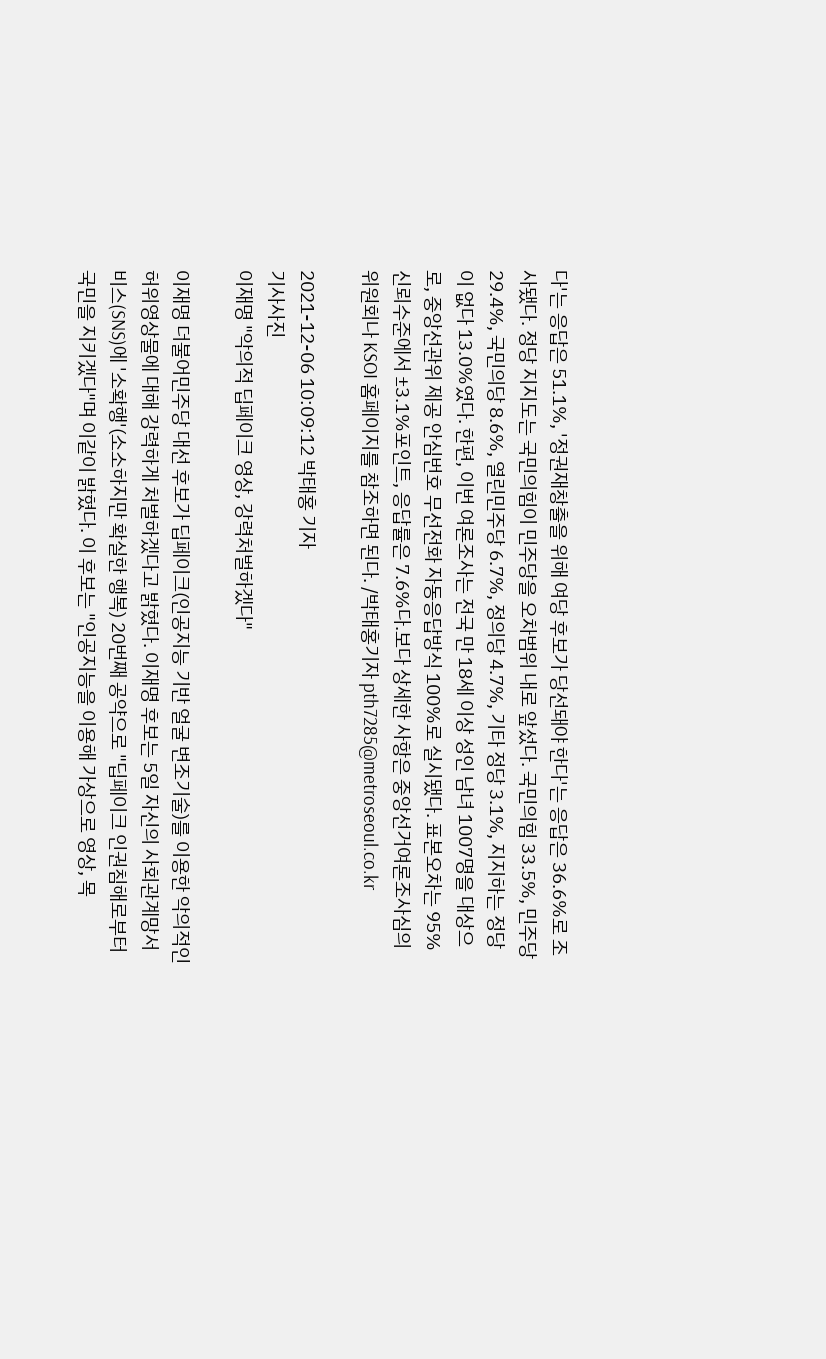다'는 응답은 51.1%, '정권재창출을 위해 여당 후보가 당선돼야 한다'는 응답은 36.6%로 조사됐다. 정당 지지도는 국민의힘이 민주당을 오차범위 내로 앞섰다. 국민의힘 33.5%, 민주당 29.4%, 국민의당 8.6%, 열린민주당 6.7%, 정의당 4.7%, 기타 정당 3.1%, 지지하는 정당이 없다 13.0%였다. 한편, 이번 여론조사는 전국 만 18세 이상 성인 남녀 1007명을 대상으로, 중앙선관위 제공 안심번호 무선전화 자동응답방식 100%로 실시됐다. 표본오차는 95% 신뢰수준에서 ±3.1%포인트, 응답률은 7.6%다.보다 상세한 사항은 중앙선거여론조사심의위원회나 KSOI 홈페이지를 참조하면 된다. /박태홍기자 pth7285@metroseoul.co.kr

2021-12-06 10:09:12 박태홍 기자
기사사진
이재명 "악의적 딥페이크 영상, 강력처벌하겠다"

이재명 더불어민주당 대선 후보가 딥페이크(인공지능 기반 얼굴 변조기술)를 이용한 악의적인 허위영상물에 대해 강력하게 처벌하겠다고 밝혔다. 이재명 후보는 5일 자신의 사회관계망서비스(SNS)에 '소확행'(소소하지만 확실한 행복) 20번째 공약으로 "딥페이크 인권침해로부터 국민을 지키겠다"며 이같이 밝혔다. 이 후보는 "인공지능을 이용해 가상으로 영상, 목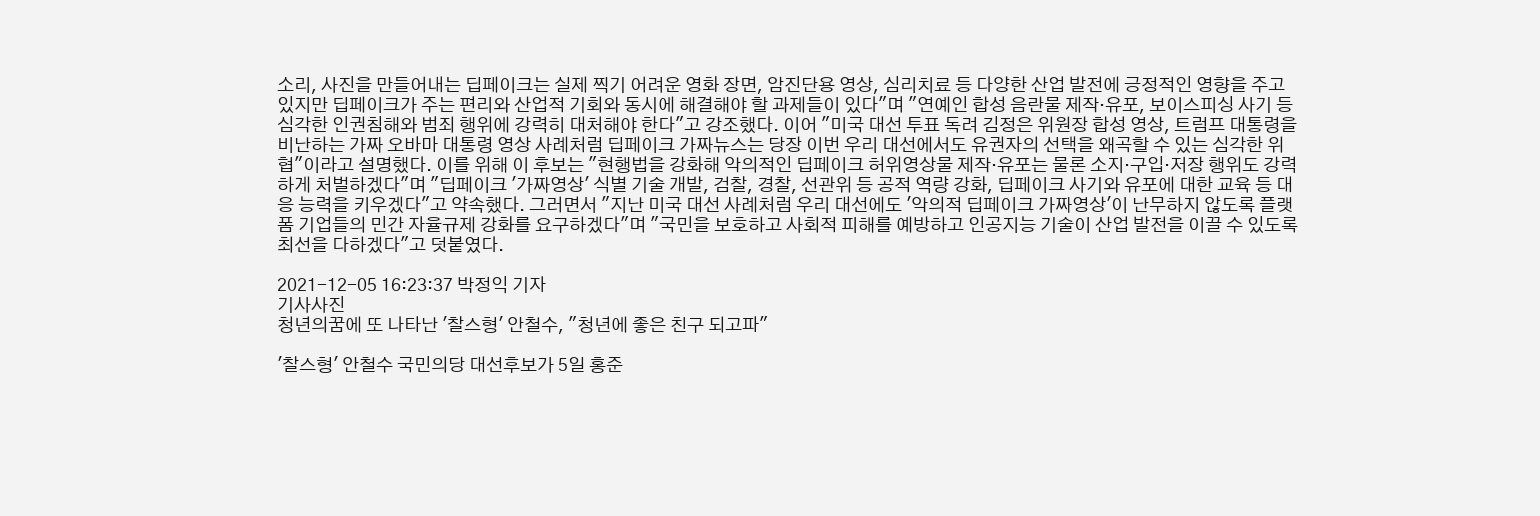소리, 사진을 만들어내는 딥페이크는 실제 찍기 어려운 영화 장면, 암진단용 영상, 심리치료 등 다양한 산업 발전에 긍정적인 영향을 주고 있지만 딥페이크가 주는 편리와 산업적 기회와 동시에 해결해야 할 과제들이 있다"며 "연예인 합성 음란물 제작·유포, 보이스피싱 사기 등 심각한 인권침해와 범죄 행위에 강력히 대처해야 한다"고 강조했다. 이어 "미국 대선 투표 독려 김정은 위원장 합성 영상, 트럼프 대통령을 비난하는 가짜 오바마 대통령 영상 사례처럼 딥페이크 가짜뉴스는 당장 이번 우리 대선에서도 유권자의 선택을 왜곡할 수 있는 심각한 위협"이라고 설명했다. 이를 위해 이 후보는 "현행법을 강화해 악의적인 딥페이크 허위영상물 제작·유포는 물론 소지·구입·저장 행위도 강력하게 처벌하겠다"며 "딥페이크 '가짜영상' 식별 기술 개발, 검찰, 경찰, 선관위 등 공적 역량 강화, 딥페이크 사기와 유포에 대한 교육 등 대응 능력을 키우겠다"고 약속했다. 그러면서 "지난 미국 대선 사례처럼 우리 대선에도 '악의적 딥페이크 가짜영상'이 난무하지 않도록 플랫폼 기업들의 민간 자율규제 강화를 요구하겠다"며 "국민을 보호하고 사회적 피해를 예방하고 인공지능 기술이 산업 발전을 이끌 수 있도록 최선을 다하겠다"고 덧붙였다.

2021-12-05 16:23:37 박정익 기자
기사사진
청년의꿈에 또 나타난 '찰스형' 안철수, "청년에 좋은 친구 되고파"

'찰스형' 안철수 국민의당 대선후보가 5일 홍준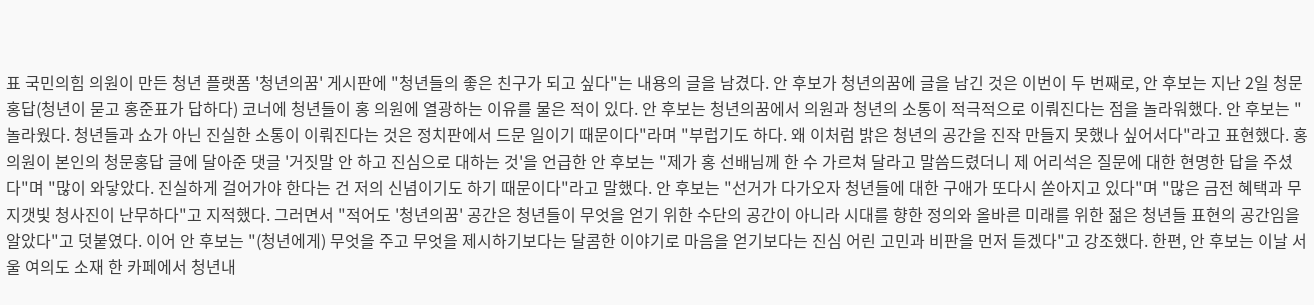표 국민의힘 의원이 만든 청년 플랫폼 '청년의꿈' 게시판에 "청년들의 좋은 친구가 되고 싶다"는 내용의 글을 남겼다. 안 후보가 청년의꿈에 글을 남긴 것은 이번이 두 번째로, 안 후보는 지난 2일 청문홍답(청년이 묻고 홍준표가 답하다) 코너에 청년들이 홍 의원에 열광하는 이유를 물은 적이 있다. 안 후보는 청년의꿈에서 의원과 청년의 소통이 적극적으로 이뤄진다는 점을 놀라워했다. 안 후보는 "놀라웠다. 청년들과 쇼가 아닌 진실한 소통이 이뤄진다는 것은 정치판에서 드문 일이기 때문이다"라며 "부럽기도 하다. 왜 이처럼 밝은 청년의 공간을 진작 만들지 못했나 싶어서다"라고 표현했다. 홍 의원이 본인의 청문홍답 글에 달아준 댓글 '거짓말 안 하고 진심으로 대하는 것'을 언급한 안 후보는 "제가 홍 선배님께 한 수 가르쳐 달라고 말씀드렸더니 제 어리석은 질문에 대한 현명한 답을 주셨다"며 "많이 와닿았다. 진실하게 걸어가야 한다는 건 저의 신념이기도 하기 때문이다"라고 말했다. 안 후보는 "선거가 다가오자 청년들에 대한 구애가 또다시 쏟아지고 있다"며 "많은 금전 혜택과 무지갯빛 청사진이 난무하다"고 지적했다. 그러면서 "적어도 '청년의꿈' 공간은 청년들이 무엇을 얻기 위한 수단의 공간이 아니라 시대를 향한 정의와 올바른 미래를 위한 젊은 청년들 표현의 공간임을 알았다"고 덧붙였다. 이어 안 후보는 "(청년에게) 무엇을 주고 무엇을 제시하기보다는 달콤한 이야기로 마음을 얻기보다는 진심 어린 고민과 비판을 먼저 듣겠다"고 강조했다. 한편, 안 후보는 이날 서울 여의도 소재 한 카페에서 청년내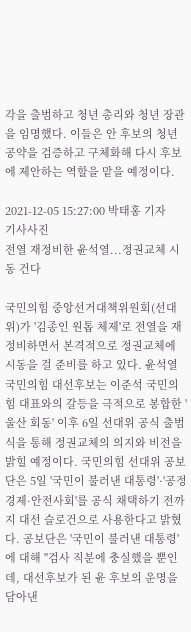각을 출범하고 청년 총리와 청년 장관을 임명했다. 이들은 안 후보의 청년 공약을 검증하고 구체화해 다시 후보에 제안하는 역할을 맡을 예정이다.

2021-12-05 15:27:00 박태홍 기자
기사사진
전열 재정비한 윤석열...정권교체 시동 건다

국민의힘 중앙선거대책위원회(선대위)가 '김종인 원톱 체제'로 전열을 재정비하면서 본격적으로 정권교체에 시동을 걸 준비를 하고 있다. 윤석열 국민의힘 대선후보는 이준석 국민의힘 대표와의 갈등을 극적으로 봉합한 '울산 회동' 이후 6일 선대위 공식 출범식을 통해 정권교체의 의지와 비전을 밝힐 예정이다. 국민의힘 선대위 공보단은 5일 '국민이 불러낸 대통령'·'공정경제·안전사회'를 공식 채택하기 전까지 대선 슬로건으로 사용한다고 밝혔다. 공보단은 '국민이 불러낸 대통령'에 대해 "검사 직분에 충실했을 뿐인데, 대선후보가 된 윤 후보의 운명을 담아낸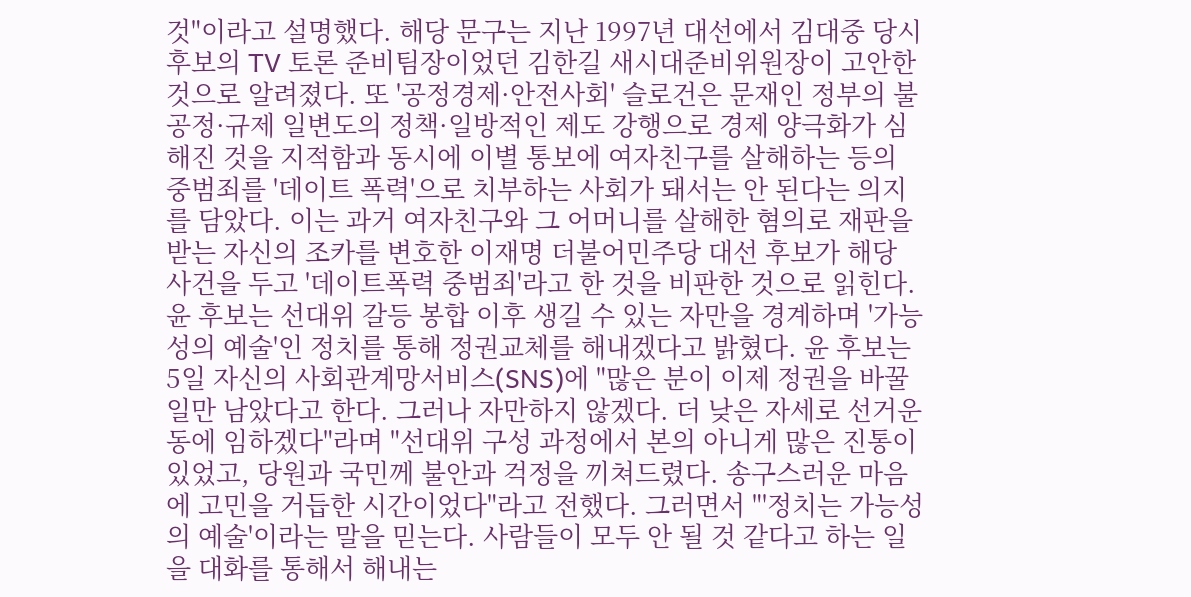것"이라고 설명했다. 해당 문구는 지난 1997년 대선에서 김대중 당시 후보의 TV 토론 준비팀장이었던 김한길 새시대준비위원장이 고안한 것으로 알려졌다. 또 '공정경제·안전사회' 슬로건은 문재인 정부의 불공정·규제 일변도의 정책·일방적인 제도 강행으로 경제 양극화가 심해진 것을 지적함과 동시에 이별 통보에 여자친구를 살해하는 등의 중범죄를 '데이트 폭력'으로 치부하는 사회가 돼서는 안 된다는 의지를 담았다. 이는 과거 여자친구와 그 어머니를 살해한 혐의로 재판을 받는 자신의 조카를 변호한 이재명 더불어민주당 대선 후보가 해당 사건을 두고 '데이트폭력 중범죄'라고 한 것을 비판한 것으로 읽힌다. 윤 후보는 선대위 갈등 봉합 이후 생길 수 있는 자만을 경계하며 '가능성의 예술'인 정치를 통해 정권교체를 해내겠다고 밝혔다. 윤 후보는 5일 자신의 사회관계망서비스(SNS)에 "많은 분이 이제 정권을 바꿀 일만 남았다고 한다. 그러나 자만하지 않겠다. 더 낮은 자세로 선거운동에 임하겠다"라며 "선대위 구성 과정에서 본의 아니게 많은 진통이 있었고, 당원과 국민께 불안과 걱정을 끼쳐드렸다. 송구스러운 마음에 고민을 거듭한 시간이었다"라고 전했다. 그러면서 "'정치는 가능성의 예술'이라는 말을 믿는다. 사람들이 모두 안 될 것 같다고 하는 일을 대화를 통해서 해내는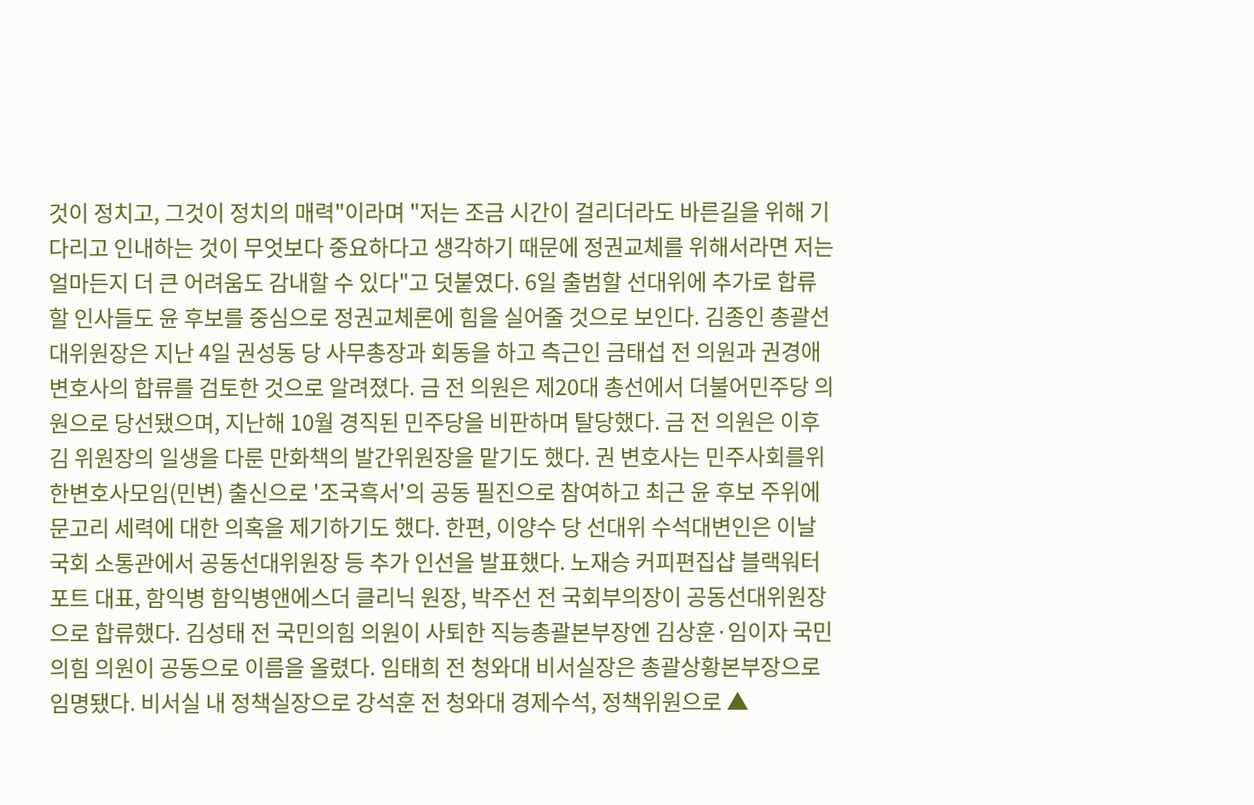것이 정치고, 그것이 정치의 매력"이라며 "저는 조금 시간이 걸리더라도 바른길을 위해 기다리고 인내하는 것이 무엇보다 중요하다고 생각하기 때문에 정권교체를 위해서라면 저는 얼마든지 더 큰 어려움도 감내할 수 있다"고 덧붙였다. 6일 출범할 선대위에 추가로 합류할 인사들도 윤 후보를 중심으로 정권교체론에 힘을 실어줄 것으로 보인다. 김종인 총괄선대위원장은 지난 4일 권성동 당 사무총장과 회동을 하고 측근인 금태섭 전 의원과 권경애 변호사의 합류를 검토한 것으로 알려졌다. 금 전 의원은 제20대 총선에서 더불어민주당 의원으로 당선됐으며, 지난해 10월 경직된 민주당을 비판하며 탈당했다. 금 전 의원은 이후 김 위원장의 일생을 다룬 만화책의 발간위원장을 맡기도 했다. 권 변호사는 민주사회를위한변호사모임(민변) 출신으로 '조국흑서'의 공동 필진으로 참여하고 최근 윤 후보 주위에 문고리 세력에 대한 의혹을 제기하기도 했다. 한편, 이양수 당 선대위 수석대변인은 이날 국회 소통관에서 공동선대위원장 등 추가 인선을 발표했다. 노재승 커피편집샵 블랙워터포트 대표, 함익병 함익병앤에스더 클리닉 원장, 박주선 전 국회부의장이 공동선대위원장으로 합류했다. 김성태 전 국민의힘 의원이 사퇴한 직능총괄본부장엔 김상훈·임이자 국민의힘 의원이 공동으로 이름을 올렸다. 임태희 전 청와대 비서실장은 총괄상황본부장으로 임명됐다. 비서실 내 정책실장으로 강석훈 전 청와대 경제수석, 정책위원으로 ▲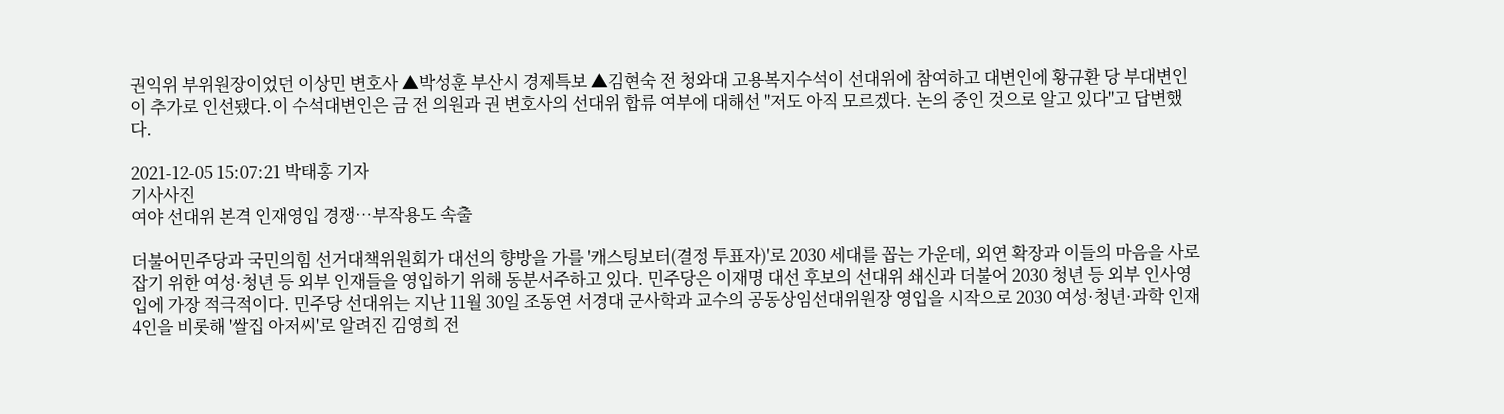권익위 부위원장이었던 이상민 변호사 ▲박성훈 부산시 경제특보 ▲김현숙 전 청와대 고용복지수석이 선대위에 참여하고 대변인에 황규환 당 부대변인이 추가로 인선됐다.이 수석대변인은 금 전 의원과 권 변호사의 선대위 합류 여부에 대해선 "저도 아직 모르겠다. 논의 중인 것으로 알고 있다"고 답변했다.

2021-12-05 15:07:21 박태홍 기자
기사사진
여야 선대위 본격 인재영입 경쟁…부작용도 속출

더불어민주당과 국민의힘 선거대책위원회가 대선의 향방을 가를 '캐스팅보터(결정 투표자)'로 2030 세대를 꼽는 가운데, 외연 확장과 이들의 마음을 사로잡기 위한 여성·청년 등 외부 인재들을 영입하기 위해 동분서주하고 있다. 민주당은 이재명 대선 후보의 선대위 쇄신과 더불어 2030 청년 등 외부 인사영입에 가장 적극적이다. 민주당 선대위는 지난 11월 30일 조동연 서경대 군사학과 교수의 공동상임선대위원장 영입을 시작으로 2030 여성·청년·과학 인재 4인을 비롯해 '쌀집 아저씨'로 알려진 김영희 전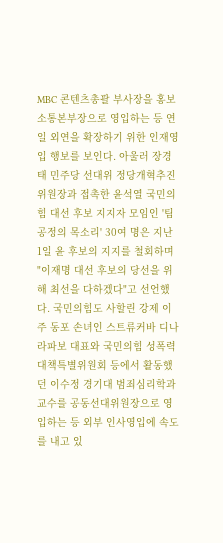MBC 콘텐츠총괄 부사장을 홍보소통본부장으로 영입하는 등 연일 외연을 확장하기 위한 인재영입 행보를 보인다. 아울러 장경태 민주당 선대위 정당개혁추진위원장과 접촉한 윤석열 국민의힘 대선 후보 지지자 모임인 '팀 공정의 목소리' 30여 명은 지난 1일 윤 후보의 지지를 철회하며 "이재명 대선 후보의 당선을 위해 최선을 다하겠다"고 선언했다. 국민의힘도 사할린 강제 이주 동포 손녀인 스트류커바 디나 라파보 대표와 국민의힘 성폭력 대책특별위원회 등에서 활동했던 이수정 경기대 범죄심리학과 교수를 공동선대위원장으로 영입하는 등 외부 인사영입에 속도를 내고 있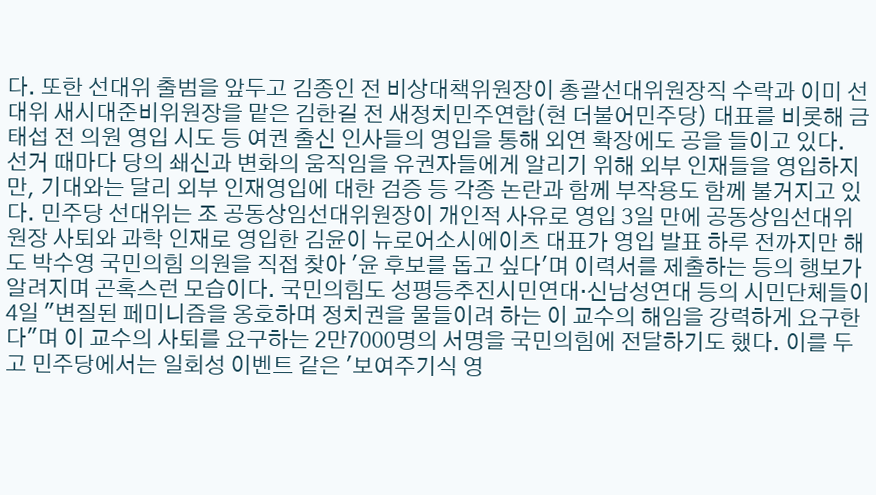다. 또한 선대위 출범을 앞두고 김종인 전 비상대책위원장이 총괄선대위원장직 수락과 이미 선대위 새시대준비위원장을 맡은 김한길 전 새정치민주연합(현 더불어민주당) 대표를 비롯해 금태섭 전 의원 영입 시도 등 여권 출신 인사들의 영입을 통해 외연 확장에도 공을 들이고 있다. 선거 때마다 당의 쇄신과 변화의 움직임을 유권자들에게 알리기 위해 외부 인재들을 영입하지만, 기대와는 달리 외부 인재영입에 대한 검증 등 각종 논란과 함께 부작용도 함께 불거지고 있다. 민주당 선대위는 조 공동상임선대위원장이 개인적 사유로 영입 3일 만에 공동상임선대위원장 사퇴와 과학 인재로 영입한 김윤이 뉴로어소시에이츠 대표가 영입 발표 하루 전까지만 해도 박수영 국민의힘 의원을 직접 찾아 '윤 후보를 돕고 싶다'며 이력서를 제출하는 등의 행보가 알려지며 곤혹스런 모습이다. 국민의힘도 성평등추진시민연대·신남성연대 등의 시민단체들이 4일 "변질된 페미니즘을 옹호하며 정치권을 물들이려 하는 이 교수의 해임을 강력하게 요구한다"며 이 교수의 사퇴를 요구하는 2만7000명의 서명을 국민의힘에 전달하기도 했다. 이를 두고 민주당에서는 일회성 이벤트 같은 '보여주기식 영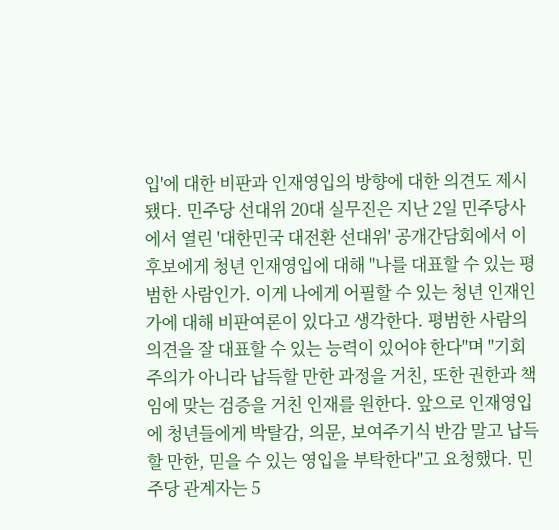입'에 대한 비판과 인재영입의 방향에 대한 의견도 제시됐다. 민주당 선대위 20대 실무진은 지난 2일 민주당사에서 열린 '대한민국 대전환 선대위' 공개간담회에서 이 후보에게 청년 인재영입에 대해 "나를 대표할 수 있는 평범한 사람인가. 이게 나에게 어필할 수 있는 청년 인재인가에 대해 비판여론이 있다고 생각한다. 평범한 사람의 의견을 잘 대표할 수 있는 능력이 있어야 한다"며 "기회주의가 아니라 납득할 만한 과정을 거친, 또한 권한과 책임에 맞는 검증을 거친 인재를 원한다. 앞으로 인재영입에 청년들에게 박탈감, 의문, 보여주기식 반감 말고 납득할 만한, 믿을 수 있는 영입을 부탁한다"고 요청했다. 민주당 관계자는 5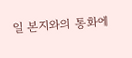일 본지와의 통화에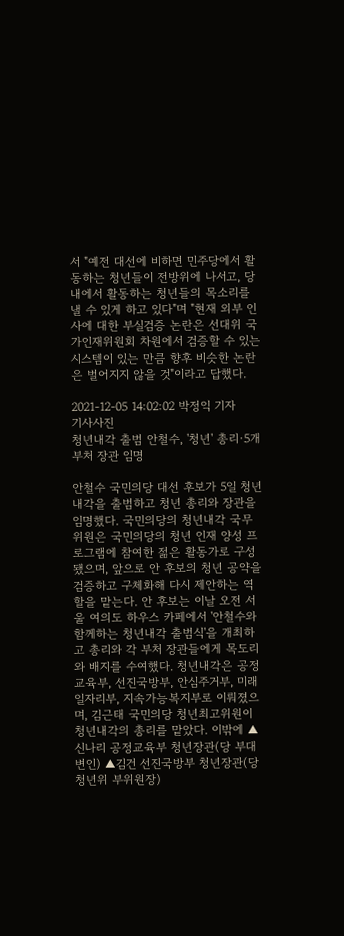서 "예전 대선에 비하면 민주당에서 활동하는 청년들이 전방위에 나서고, 당내에서 활동하는 청년들의 목소리를 낼 수 있게 하고 있다"며 "현재 외부 인사에 대한 부실검증 논란은 선대위 국가인재위원회 차원에서 검증할 수 있는 시스템이 있는 만큼 향후 비슷한 논란은 벌어지지 않을 것"이라고 답했다.

2021-12-05 14:02:02 박정익 기자
기사사진
청년내각 출범 안철수, '청년' 총리·5개 부처 장관 임명

안철수 국민의당 대선 후보가 5일 청년내각을 출범하고 청년 총리와 장관을 임명했다. 국민의당의 청년내각 국무위원은 국민의당의 청년 인재 양성 프로그램에 참여한 젊은 활동가로 구성됐으며, 앞으로 안 후보의 청년 공약을 검증하고 구체화해 다시 제안하는 역할을 맡는다. 안 후보는 이날 오전 서울 여의도 하우스 카페에서 '안철수와 함께하는 청년내각 출범식'을 개최하고 총리와 각 부처 장관들에게 목도리와 배지를 수여했다. 청년내각은 공정교육부, 선진국방부, 안심주거부, 미래일자리부, 지속가능복지부로 이뤄졌으며, 김근태 국민의당 청년최고위원이 청년내각의 총리를 맡았다. 이밖에 ▲신나리 공정교육부 청년장관(당 부대변인) ▲김건 선진국방부 청년장관(당 청년위 부위원장)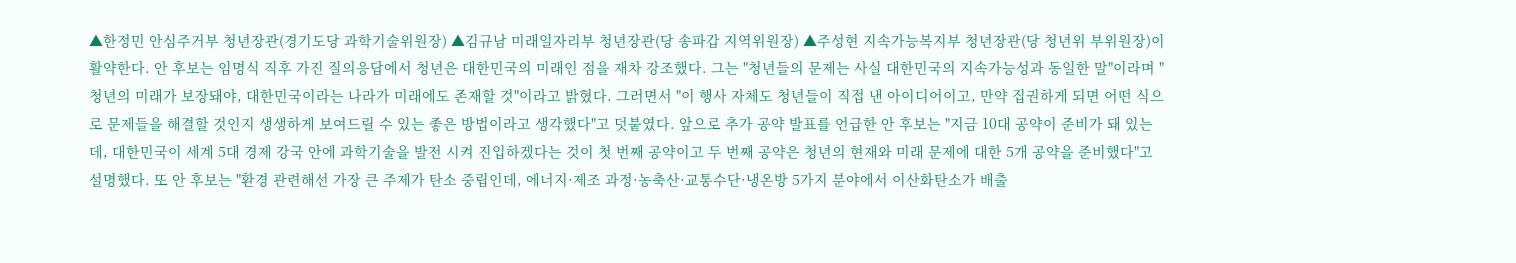▲한정민 안심주거부 청년장관(경기도당 과학기술위원장) ▲김규남 미래일자리부 청년장관(당 송파갑 지역위원장) ▲주성현 지속가능복지부 청년장관(당 청년위 부위원장)이 활약한다. 안 후보는 임명식 직후 가진 질의응답에서 청년은 대한민국의 미래인 점을 재차 강조했다. 그는 "청년들의 문제는 사실 대한민국의 지속가능성과 동일한 말"이라며 "청년의 미래가 보장돼야, 대한민국이라는 나라가 미래에도 존재할 것"이라고 밝혔다. 그러면서 "이 행사 자체도 청년들이 직접 낸 아이디어이고, 만약 집권하게 되면 어떤 식으로 문제들을 해결할 것인지 생생하게 보여드릴 수 있는 좋은 방법이라고 생각했다"고 덧붙였다. 앞으로 추가 공약 발표를 언급한 안 후보는 "지금 10대 공약이 준비가 돼 있는데, 대한민국이 세계 5대 경제 강국 안에 과학기술을 발전 시켜 진입하겠다는 것이 첫 번째 공약이고 두 번째 공약은 청년의 현재와 미래 문제에 대한 5개 공약을 준비했다"고 설명했다. 또 안 후보는 "환경 관련해선 가장 큰 주제가 탄소 중립인데, 에너지·제조 과정·농축산·교통수단·냉온방 5가지 분야에서 이산화탄소가 배출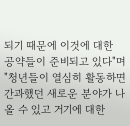되기 때문에 이것에 대한 공약들이 준비되고 있다"며 "청년들이 열심히 활동하면 간과했던 새로운 분야가 나올 수 있고 거기에 대한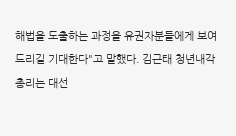해법을 도출하는 과정을 유권자분들에게 보여드리길 기대한다"고 말했다. 김근태 청년내각 총리는 대선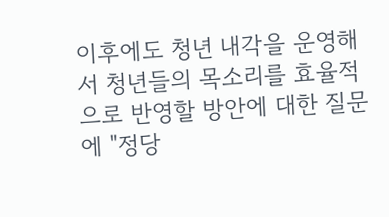이후에도 청년 내각을 운영해서 청년들의 목소리를 효율적으로 반영할 방안에 대한 질문에 "정당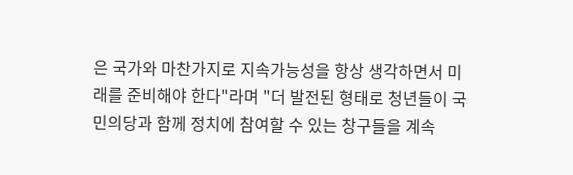은 국가와 마찬가지로 지속가능성을 항상 생각하면서 미래를 준비해야 한다"라며 "더 발전된 형태로 청년들이 국민의당과 함께 정치에 참여할 수 있는 창구들을 계속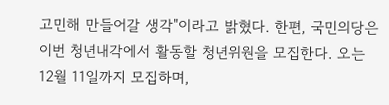고민해 만들어갈 생각"이라고 밝혔다. 한편, 국민의당은 이번 청년내각에서 활동할 청년위원을 모집한다. 오는 12월 11일까지 모집하며,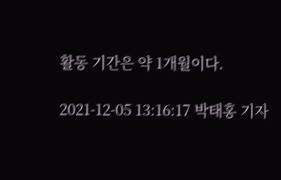활동 기간은 약 1개월이다.

2021-12-05 13:16:17 박태홍 기자